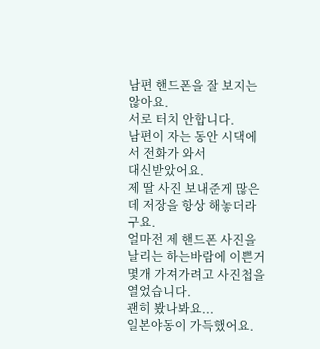남편 핸드폰을 잘 보지는 않아요.
서로 터치 안합니다.
남편이 자는 동안 시댁에서 전화가 와서
대신받았어요.
제 딸 사진 보내준게 많은데 저장을 항상 해놓더라구요.
얼마전 제 핸드폰 사진을 날리는 하는바람에 이쁜거 몇개 가져가려고 사진첩을 열었습니다.
괜히 봤나봐요...
일본야동이 가득했어요.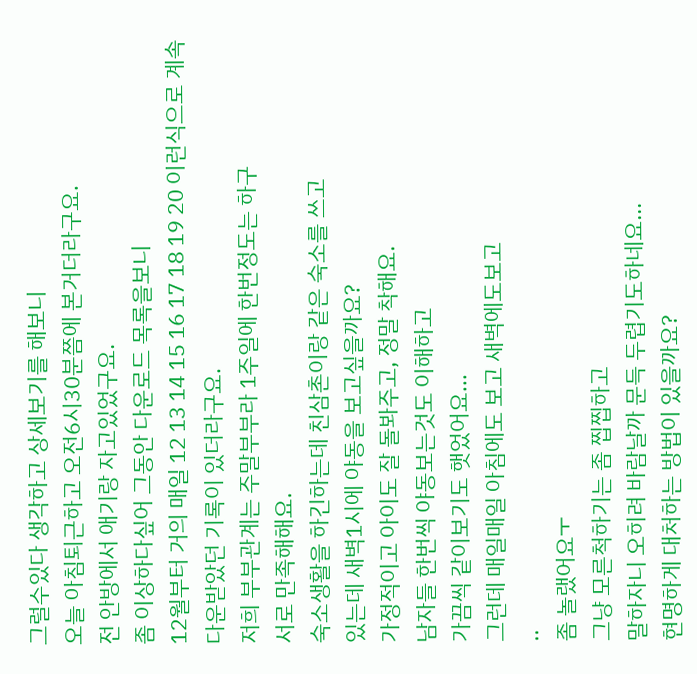그럴수있다 생각하고 상세보기를 해보니
오늘 아침퇴근하고 오전6시30분쯤에 본거더라구요.
전 안방에서 애기랑 자고있었구요.
좀 이상하다싶어 그동안 다운로드 목록을보니
12월부터 거의 매일 12 13 14 15 16 17 18 19 20 이런식으로 계속 다운받았던 기록이 있더라구요.
저희 부부관계는 주말부부라 1주일에 한번정도는 하구
서로 만족해해요.
숙소생활을 하긴하는데 친삼촌이랑 같은 숙소를 쓰고
있는데 새벽1시에 야동을 보고싶을까요?
가정적이고 아이도 잘 돌봐주고, 정말 착해요.
남자들 한번씩 야동보는것도 이해하고
가끔씩 같이보기도 햇었어요...
그런데 매일매일 아침에도 보고 새벽에도보고
..
좀 놀랬어요ㅜ
그냥 모른척하기는 좀 찝찝하고
말하자니 오히려 바람날까 문득 두렵기도하네요...
현명하게 대처하는 방법이 있을까요?